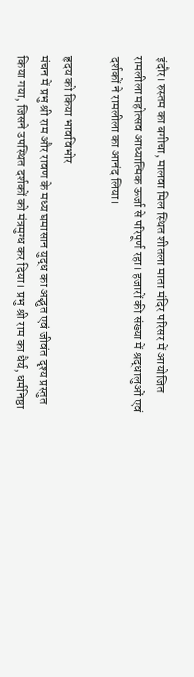इंदौर। रुस्तम का बगीचा, मालवा मिल स्थित शीतला माता मंदिर परिसर में आयोजित रामलीला महोत्सव आध्यात्मिक ऊर्जा से परिपूर्ण रहा। हजारों की संख्या में श्रद्धालुओं एवं दर्शकों ने रामलीला का आनंद लिया।

हृदय को किया भावविभोर
मंचन में प्रभु श्री राम और रावण के मध्य घमासान युद्ध का अद्भुत एवं जीवंत दृश्य प्रस्तुत किया गया, जिसने उपस्थित दर्शकों को मंत्रमुग्ध कर दिया। प्रभु श्री राम का धैर्य, धर्मनिष्ठा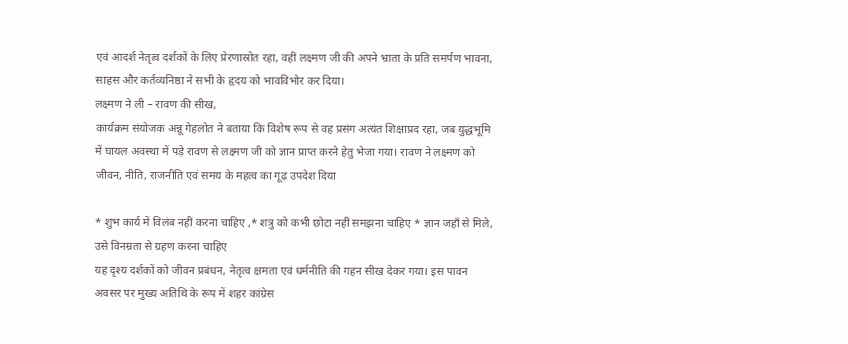एवं आदर्श नेतृत्व दर्शकों के लिए प्रेरणास्रोत रहा, वहीं लक्ष्मण जी की अपने भ्राता के प्रति समर्पण भावना, साहस और कर्तव्यनिष्ठा ने सभी के हृदय को भावविभोर कर दिया।
लक्ष्मण ने ली – रावण की सीख,
कार्यक्रम संयोजक अन्नू गेहलोत ने बताया कि विशेष रूप से वह प्रसंग अत्यंत शिक्षाप्रद रहा, जब युद्धभूमि में घायल अवस्था में पड़े रावण से लक्ष्मण जी को ज्ञान प्राप्त करने हेतु भेजा गया। रावण ने लक्ष्मण को जीवन, नीति, राजनीति एवं समय के महत्व का गूढ़ उपदेश दिया

* शुभ कार्य में विलंब नहीं करना चाहिए ,* शत्रु को कभी छोटा नहीं समझना चाहिए * ज्ञान जहाँ से मिले, उसे विनम्रता से ग्रहण करना चाहिए
यह दृश्य दर्शकों को जीवन प्रबंधन, नेतृत्व क्षमता एवं धर्मनीति की गहन सीख देकर गया। इस पावन अवसर पर मुख्य अतिथि के रूप में शहर कांग्रेस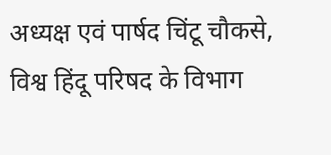अध्यक्ष एवं पार्षद चिंटू चौकसे, विश्व हिंदू परिषद के विभाग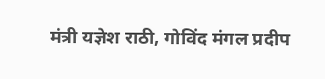मंत्री यज्ञेश राठी, गोविंद मंगल प्रदीप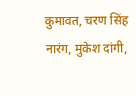कुमावत, चरण सिंह नारंग, मुकेश दांगी,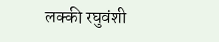लक्की रघुवंशी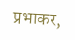प्रभाकर,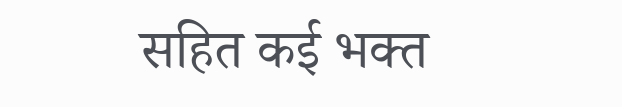सहित कई भक्त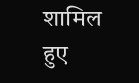शामिल हुए